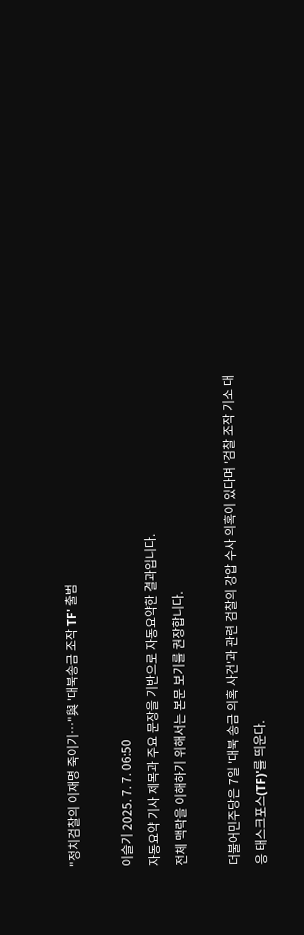"정치검찰의 이재명 죽이기…"與 '대북송금 조작 TF' 출범

이슬기 2025. 7. 7. 06:50
자동요약 기사 제목과 주요 문장을 기반으로 자동요약한 결과입니다.
전체 맥락을 이해하기 위해서는 본문 보기를 권장합니다.

더불어민주당은 7일 '대북 송금 의혹 사건'과 관련 검찰의 강압 수사 의혹이 있다며 '검찰 조작 기소 대응 태스크포스(TF)'를 띄운다.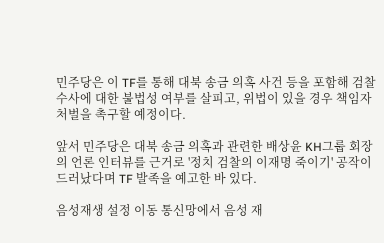민주당은 이 TF를 통해 대북 송금 의혹 사건 등을 포함해 검찰 수사에 대한 불법성 여부를 살피고, 위법이 있을 경우 책임자 처벌을 촉구할 예정이다.

앞서 민주당은 대북 송금 의혹과 관련한 배상윤 KH그룹 회장의 언론 인터뷰를 근거로 '정치 검찰의 이재명 죽이기' 공작이 드러났다며 TF 발족을 예고한 바 있다.

음성재생 설정 이동 통신망에서 음성 재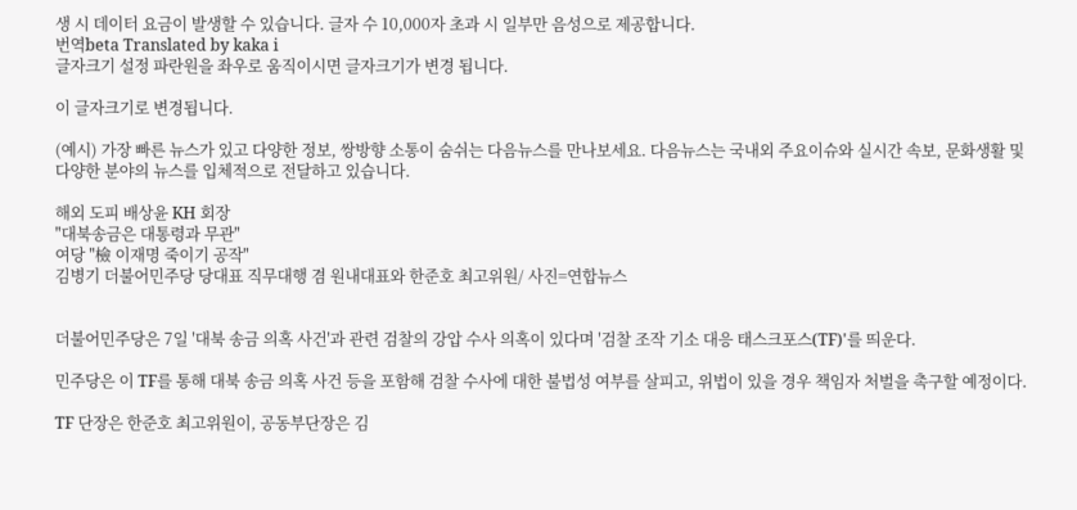생 시 데이터 요금이 발생할 수 있습니다. 글자 수 10,000자 초과 시 일부만 음성으로 제공합니다.
번역beta Translated by kaka i
글자크기 설정 파란원을 좌우로 움직이시면 글자크기가 변경 됩니다.

이 글자크기로 변경됩니다.

(예시) 가장 빠른 뉴스가 있고 다양한 정보, 쌍방향 소통이 숨쉬는 다음뉴스를 만나보세요. 다음뉴스는 국내외 주요이슈와 실시간 속보, 문화생활 및 다양한 분야의 뉴스를 입체적으로 전달하고 있습니다.

해외 도피 배상윤 KH 회장
"대북송금은 대통령과 무관"
여당 "檢 이재명 죽이기 공작"
김병기 더불어민주당 당대표 직무대행 겸 원내대표와 한준호 최고위원/ 사진=연합뉴스


더불어민주당은 7일 '대북 송금 의혹 사건'과 관련 검찰의 강압 수사 의혹이 있다며 '검찰 조작 기소 대응 태스크포스(TF)'를 띄운다.

민주당은 이 TF를 통해 대북 송금 의혹 사건 등을 포함해 검찰 수사에 대한 불법성 여부를 살피고, 위법이 있을 경우 책임자 처벌을 촉구할 예정이다.

TF 단장은 한준호 최고위원이, 공동부단장은 김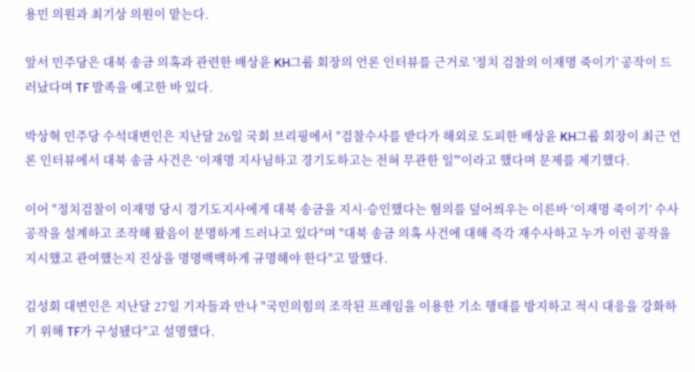용민 의원과 최기상 의원이 맡는다.

앞서 민주당은 대북 송금 의혹과 관련한 배상윤 KH그룹 회장의 언론 인터뷰를 근거로 '정치 검찰의 이재명 죽이기' 공작이 드러났다며 TF 발족을 예고한 바 있다.

박상혁 민주당 수석대변인은 지난달 26일 국회 브리핑에서 "검찰수사를 받다가 해외로 도피한 배상윤 KH그룹 회장이 최근 언론 인터뷰에서 대북 송금 사건은 ‘이재명 지사님하고 경기도하고는 전혀 무관한 일'"이라고 했다며 문제를 제기했다.

이어 "정치검찰이 이재명 당시 경기도지사에게 대북 송금을 지시·승인했다는 혐의를 덮어씌우는 이른바 ‘이재명 죽이기’ 수사 공작을 설계하고 조작해 왔음이 분명하게 드러나고 있다"며 "대북 송금 의혹 사건에 대해 즉각 재수사하고 누가 이런 공작을 지시했고 관여했는지 진상을 명명백백하게 규명해야 한다"고 말했다.

김성회 대변인은 지난달 27일 기자들과 만나 "국민의힘의 조작된 프레임을 이용한 기소 행태를 방지하고 적시 대응을 강화하기 위해 TF가 구성됐다"고 설명했다.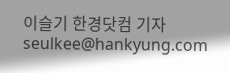이슬기 한경닷컴 기자 seulkee@hankyung.com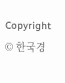Copyright © 한국경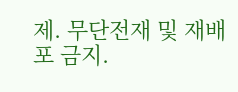제. 무단전재 및 재배포 금지.